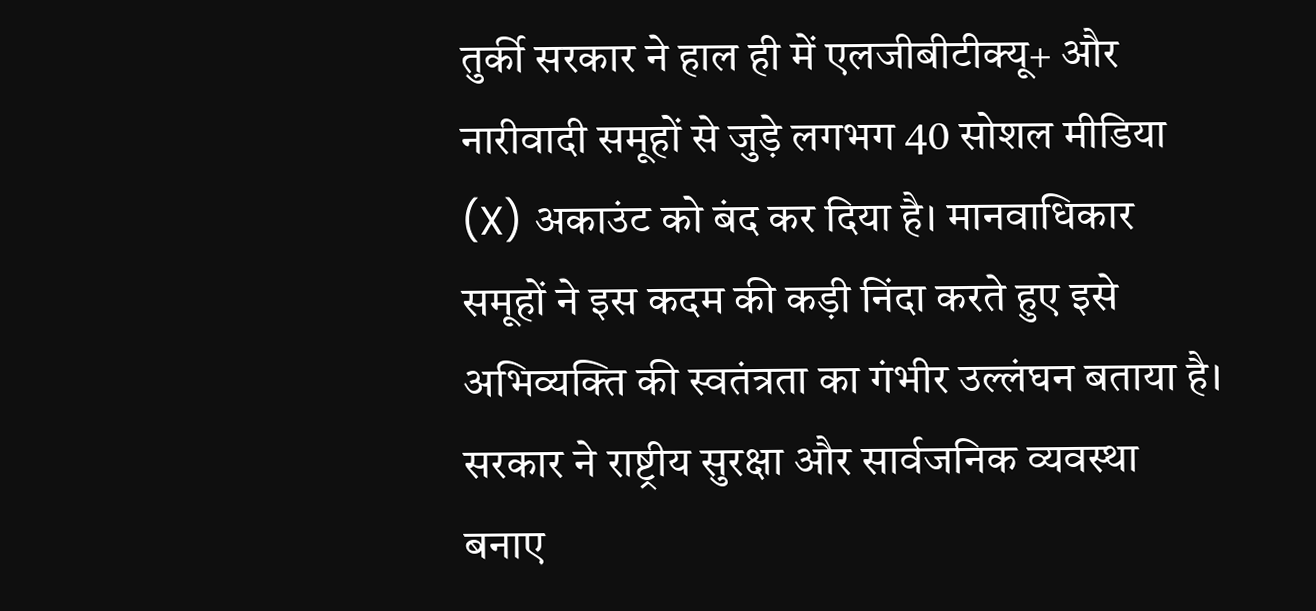तुर्की सरकार ने हाल ही में एलजीबीटीक्यू+ और नारीवादी समूहों से जुड़े लगभग 40 सोशल मीडिया (X) अकाउंट को बंद कर दिया है। मानवाधिकार समूहों ने इस कदम की कड़ी निंदा करते हुए इसे अभिव्यक्ति की स्वतंत्रता का गंभीर उल्लंघन बताया है। सरकार ने राष्ट्रीय सुरक्षा और सार्वजनिक व्यवस्था बनाए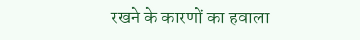रखने के कारणों का हवाला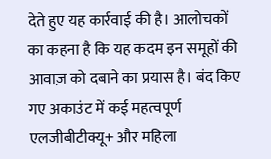देते हुए यह कार्रवाई की है। आलोचकों का कहना है कि यह कदम इन समूहों की आवाज़ को दबाने का प्रयास है। बंद किए गए अकाउंट में कई महत्वपूर्ण एलजीबीटीक्यू+ और महिला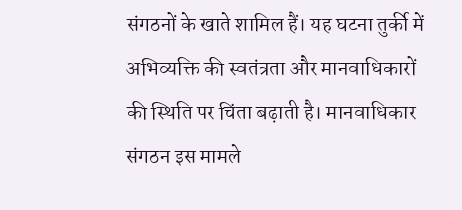संगठनों के खाते शामिल हैं। यह घटना तुर्की में अभिव्यक्ति की स्वतंत्रता और मानवाधिकारों की स्थिति पर चिंता बढ़ाती है। मानवाधिकार संगठन इस मामले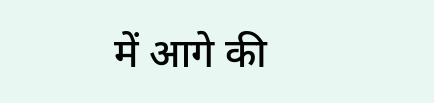में आगे की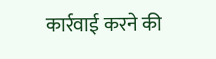कार्रवाई करने की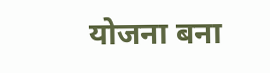योजना बना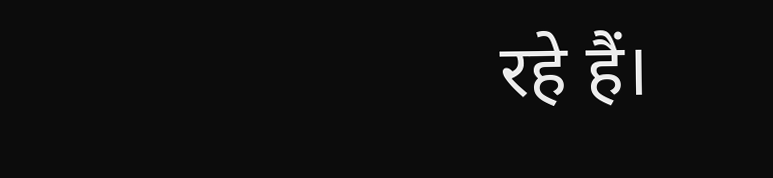रहे हैं।